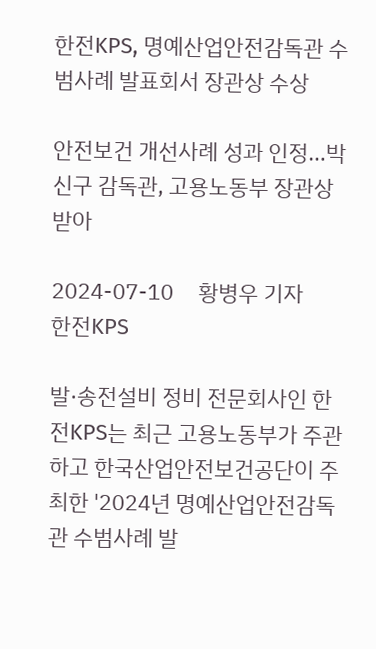한전KPS, 명예산업안전감독관 수범사례 발표회서 장관상 수상

안전보건 개선사례 성과 인정…박신구 감독관, 고용노동부 장관상 받아

2024-07-10     황병우 기자
한전KPS

발·송전설비 정비 전문회사인 한전KPS는 최근 고용노동부가 주관하고 한국산업안전보건공단이 주최한 '2024년 명예산업안전감독관 수범사례 발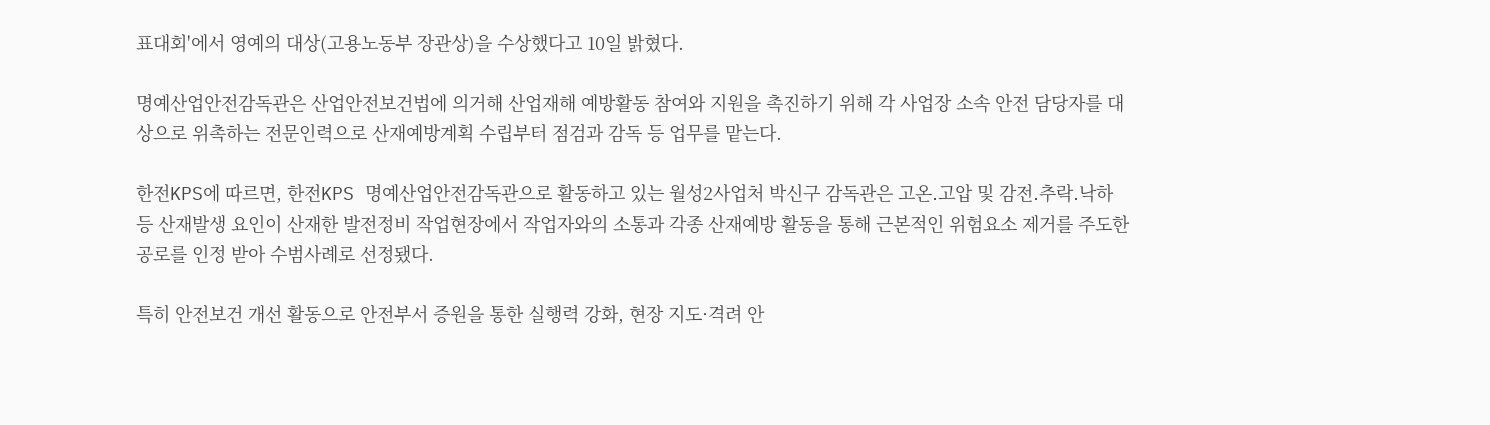표대회'에서 영예의 대상(고용노동부 장관상)을 수상했다고 10일 밝혔다.

명예산업안전감독관은 산업안전보건법에 의거해 산업재해 예방활동 참여와 지원을 촉진하기 위해 각 사업장 소속 안전 담당자를 대상으로 위촉하는 전문인력으로 산재예방계획 수립부터 점검과 감독 등 업무를 맡는다.

한전KPS에 따르면, 한전KPS 명예산업안전감독관으로 활동하고 있는 월성2사업처 박신구 감독관은 고온․고압 및 감전․추락․낙하 등 산재발생 요인이 산재한 발전정비 작업현장에서 작업자와의 소통과 각종 산재예방 활동을 통해 근본적인 위험요소 제거를 주도한 공로를 인정 받아 수범사례로 선정됐다.

특히 안전보건 개선 활동으로 안전부서 증원을 통한 실행력 강화, 현장 지도·격려 안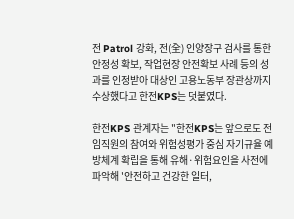전 Patrol 강화, 전(全) 인양장구 검사를 통한 안정성 확보, 작업현장 안전확보 사례 등의 성과를 인정받아 대상인 고용노동부 장관상까지 수상했다고 한전KPS는 덧붙였다.

한전KPS 관계자는 "한전KPS는 앞으로도 전 임직원의 참여와 위험성평가 중심 자기규율 예방체계 확립을 통해 유해·위험요인을 사전에 파악해 '안전하고 건강한 일터,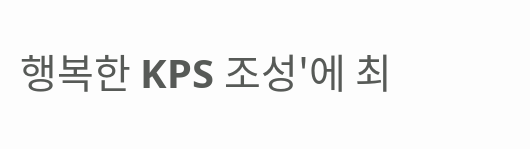행복한 KPS 조성'에 최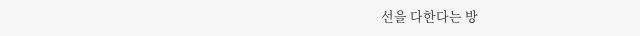선을 다한다는 방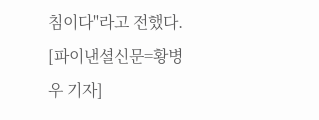침이다"라고 전했다. [파이낸셜신문=황병우 기자]